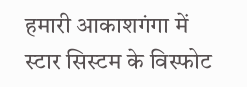हमारी आकाशगंगा में स्‍टार सिस्‍टम के विस्‍फोट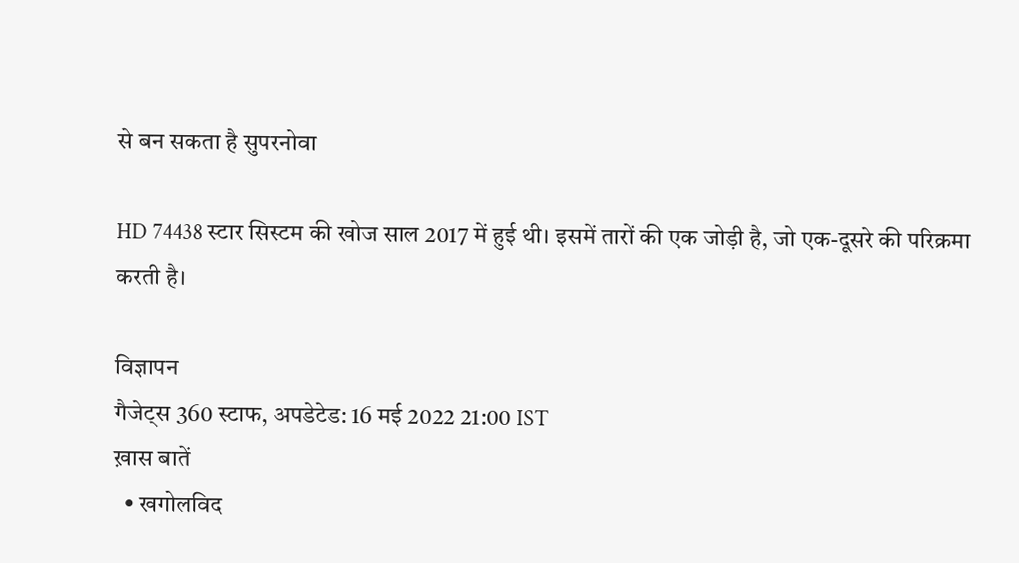से बन सकता है सुपरनोवा

HD 74438 स्‍टार सिस्टम की खोज साल 2017 में हुई थी। इसमें तारों की एक जोड़ी है, जो एक-दूसरे की परिक्रमा करती है।

विज्ञापन
गैजेट्स 360 स्टाफ, अपडेटेड: 16 मई 2022 21:00 IST
ख़ास बातें
  • खगोलविद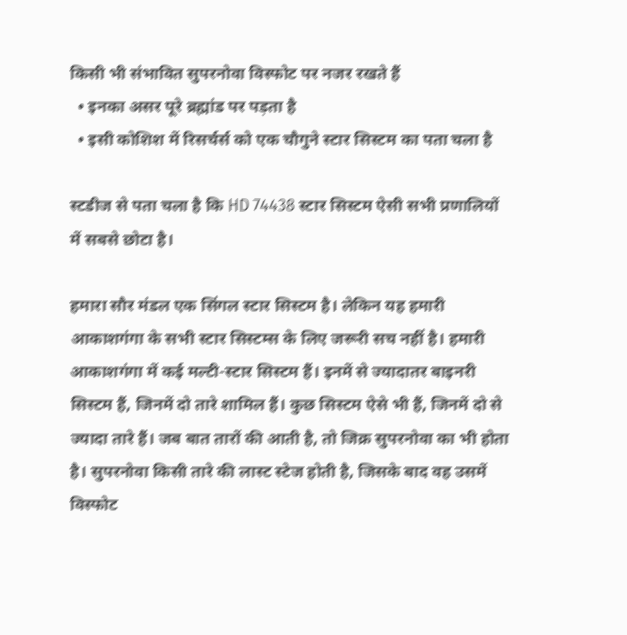किसी भी संभावित सुपरनोवा विस्फोट पर नजर रखते हैं
  • इनका असर पूरे ब्रह्मांड पर पड़ता है
  • इसी कोशिश में रिसर्चर्स को एक चौगुने स्‍टार‍ सिस्‍टम का पता चला है

स्‍टडीज से पता चला है कि HD 74438 स्‍टार सिस्‍टम ऐसी सभी प्रणालियों में सबसे छोटा है।

हमारा सौर मंडल एक सिंगल स्टार सिस्टम है। लेकिन यह हमारी आकाशगंगा के सभी स्‍टार सिस्‍टम्‍स के लिए जरूरी सच नहीं है। हमारी आकाशगंगा में कई मल्टी-स्टार सिस्टम हैं। इनमें से ज्‍यादातर बाइनरी सिस्टम हैं, जिनमें दो तारे शामिल हैं। कुछ सिस्‍टम ऐसे भी हैं, जिनमें दो से ज्‍यादा तारे हैं। जब बात तारों की आती है, तो जिक्र सुपरनोवा का भी होता है। सुपरनोवा किसी तारे की लास्‍ट स्‍टेज होती है, जिसके बाद वह उसमें विस्‍फोट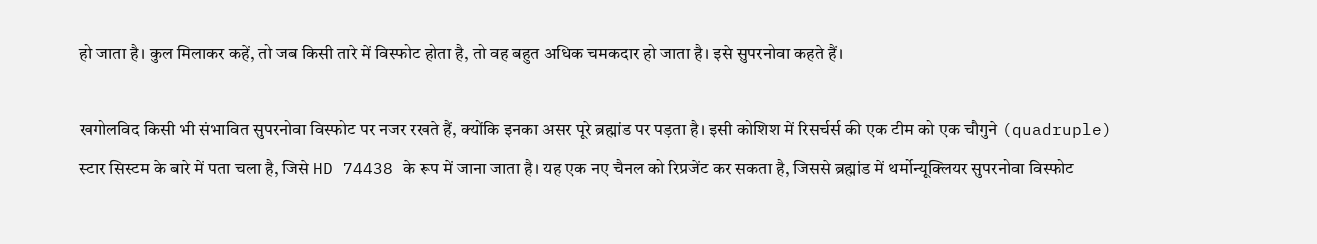हो जाता है। कुल मिलाकर कहें, तो जब किसी तारे में विस्‍फोट होता है, तो वह बहुत अधिक चमकदार हो जाता है। इसे सुपरनोवा कहते हैं।

खगोलविद किसी भी संभावित सुपरनोवा विस्फोट पर नजर रखते हैं, क्योंकि इनका असर पूरे ब्रह्मांड पर पड़ता है। इसी कोशिश में रिसर्चर्स की एक टीम को एक चौगुने (quadruple) स्‍टार‍ सिस्‍टम के बारे में पता चला है, जिसे HD 74438 के रूप में जाना जाता है। यह एक नए चैनल को रिप्रजेंट कर सकता है, जिससे ब्रह्मांड में थर्मोन्यूक्लियर सुपरनोवा विस्फोट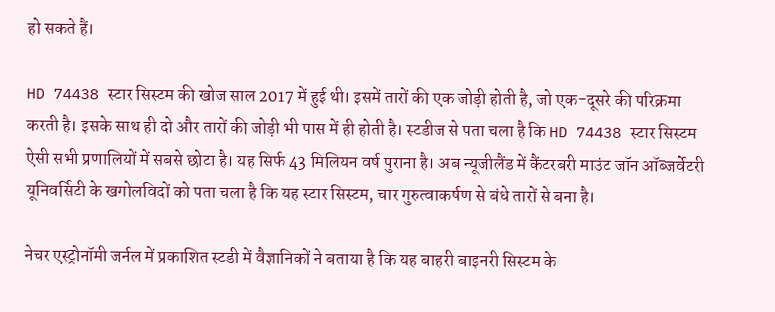हो सकते हैं।

HD 74438 स्‍टार सिस्टम की खोज साल 2017 में हुई थी। इसमें तारों की एक जोड़ी होती है, जो एक-दूसरे की परिक्रमा करती है। इसके साथ ही दो और तारों की जोड़ी भी पास में ही होती है। स्‍टडीज से पता चला है कि HD 74438 स्‍टार सिस्‍टम ऐसी सभी प्रणालियों में सबसे छोटा है। यह सिर्फ 43 मिलियन वर्ष पुराना है। अब न्यूजीलैंड में कैंटरबरी माउंट जॉन ऑब्जर्वेटरी यूनिवर्सिटी के खगोलविदों को पता चला है कि यह स्‍टार सिस्‍टम, चार गुरुत्वाकर्षण से बंधे तारों से बना है।

नेचर एस्ट्रोनॉमी जर्नल में प्रकाशित स्‍टडी में वैज्ञानिकों ने बताया है कि यह बाहरी बाइनरी सिस्टम के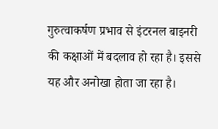गुरुत्वाकर्षण प्रभाव से इंटरनल बाइनरी की कक्षाओं में बदलाव हो रहा है। इससे यह और अनोखा होता जा रहा है।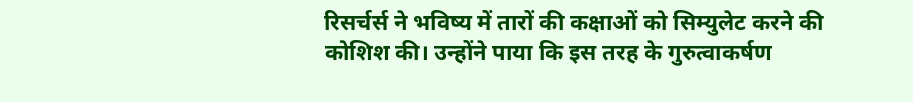रिसर्चर्स ने भविष्य में तारों की कक्षाओं को सिम्‍युलेट करने की कोशिश की। उन्होंने पाया कि इस तरह के गुरुत्वाकर्षण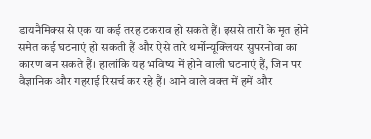डायनैमिक्‍स से एक या कई तरह टकराव हो सकते हैं। इससे तारों के मृत होने समेत कई घटनाएं हो सकती हैं और ऐसे तारे थर्मोन्यूक्लियर सुपरनोवा का कारण बन सकते हैं। हालांकि यह भविष्‍य में होने वाली घटनाएं हैं, जिन पर वैज्ञानिक और गहराई रिसर्च कर रहे हैं। आने वाले वक्‍त में हमें और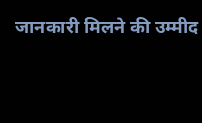जानकारी मिलने की उम्‍मीद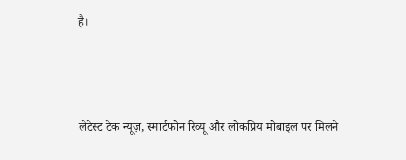है।



लेटेस्ट टेक न्यूज़, स्मार्टफोन रिव्यू और लोकप्रिय मोबाइल पर मिलने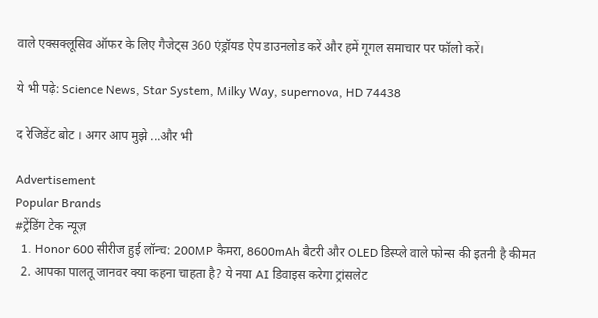वाले एक्सक्लूसिव ऑफर के लिए गैजेट्स 360 एंड्रॉयड ऐप डाउनलोड करें और हमें गूगल समाचार पर फॉलो करें।

ये भी पढ़े: Science News, Star System, Milky Way, supernova, HD 74438

द रेजिडेंट बोट । अगर आप मुझे ...और भी

Advertisement
Popular Brands
#ट्रेंडिंग टेक न्यूज़
  1. Honor 600 सीरीज हुई लॉन्च: 200MP कैमरा, 8600mAh बैटरी और OLED डिस्प्ले वाले फोन्स की इतनी है कीमत
  2. आपका पालतू जानवर क्या कहना चाहता है? ये नया AI डिवाइस करेगा ट्रांसलेट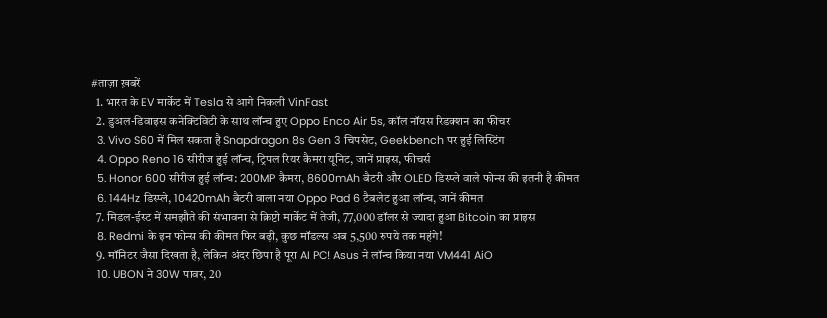#ताज़ा ख़बरें
  1. भारत के EV मार्केट में Tesla से आगे निकली VinFast
  2. डुअल-डिवाइस कनेक्टिविटी के साथ लॉन्च हुए Oppo Enco Air 5s, कॉल नॉयस रिडक्शन का फीचर
  3. Vivo S60 में मिल सकता है Snapdragon 8s Gen 3 चिपसेट, Geekbench पर हुई लिस्टिंग
  4. Oppo Reno 16 सीरीज हुई लॉन्च, ट्रिपल रियर कैमरा यूनिट, जानें प्राइस, फीचर्स
  5. Honor 600 सीरीज हुई लॉन्च: 200MP कैमरा, 8600mAh बैटरी और OLED डिस्प्ले वाले फोन्स की इतनी है कीमत
  6. 144Hz डिस्प्ले, 10420mAh बैटरी वाला नया Oppo Pad 6 टैबलेट हुआ लॉन्च, जानें कीमत
  7. मिडल-ईस्ट में समझौते की संभावना से क्रिप्टो मार्केट में तेजी, 77,000 डॉलर से ज्यादा हुआ Bitcoin का प्राइस
  8. Redmi के इन फोन्स की कीमत फिर बढ़ी, कुछ मॉडल्स अब 5,500 रुपये तक महंगे!
  9. मॉनिटर जैसा दिखता है, लेकिन अंदर छिपा है पूरा AI PC! Asus ने लॉन्च किया नया VM441 AiO
  10. UBON ने 30W पावर, 20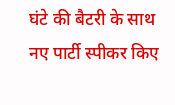घंटे की बैटरी के साथ नए पार्टी स्पीकर किए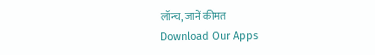लॉन्च, जानें कीमत
Download Our Apps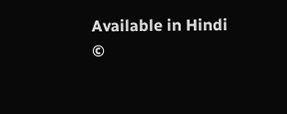Available in Hindi
©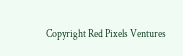Copyright Red Pixels Ventures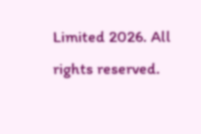Limited 2026. All rights reserved.